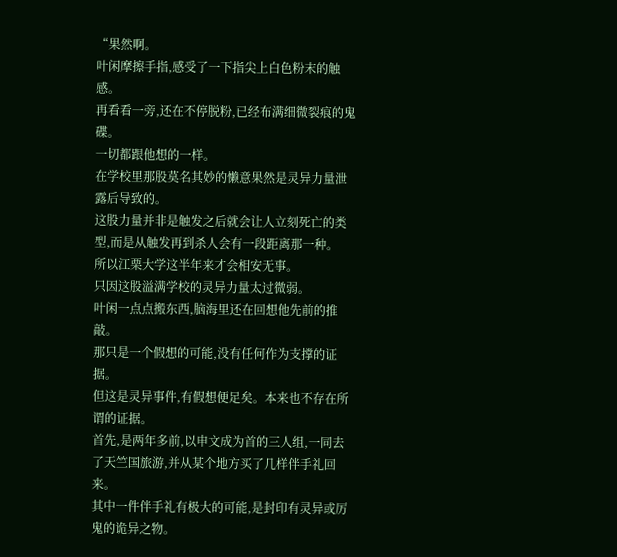“果然啊。
叶闲摩擦手指,感受了一下指尖上白色粉末的触感。
再看看一旁,还在不停脱粉,已经布满细微裂痕的鬼碟。
一切都跟他想的一样。
在学校里那股莫名其妙的懒意果然是灵异力量泄露后导致的。
这股力量并非是触发之后就会让人立刻死亡的类型,而是从触发再到杀人会有一段距离那一种。
所以江栗大学这半年来才会相安无事。
只因这股溢满学校的灵异力量太过微弱。
叶闲一点点搬东西,脑海里还在回想他先前的推敲。
那只是一个假想的可能,没有任何作为支撑的证据。
但这是灵异事件,有假想便足矣。本来也不存在所谓的证据。
首先,是两年多前,以申文成为首的三人组,一同去了天竺国旅游,并从某个地方买了几样伴手礼回来。
其中一件伴手礼有极大的可能,是封印有灵异或厉鬼的诡异之物。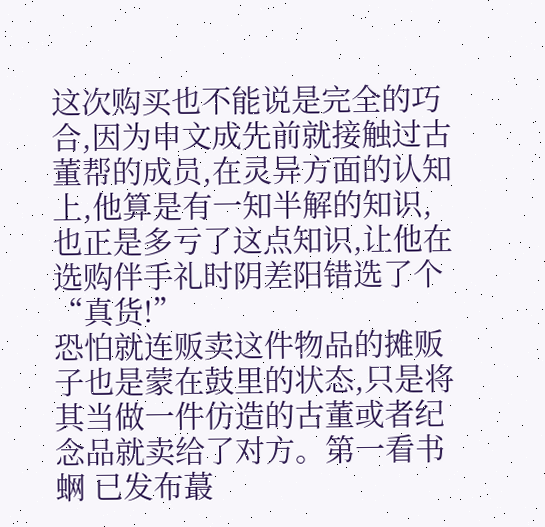这次购买也不能说是完全的巧合,因为申文成先前就接触过古董帮的成员,在灵异方面的认知上,他算是有一知半解的知识,也正是多亏了这点知识,让他在选购伴手礼时阴差阳错选了个“真货!”
恐怕就连贩卖这件物品的摊贩子也是蒙在鼓里的状态,只是将其当做一件仿造的古董或者纪念品就卖给了对方。第一看书蛧 已发布蕞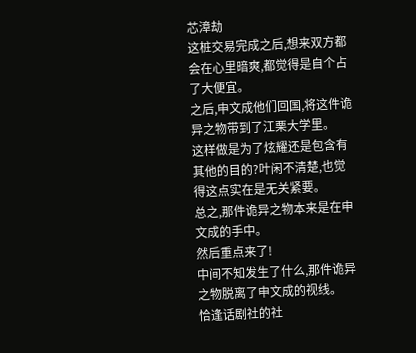芯漳劫
这桩交易完成之后,想来双方都会在心里暗爽,都觉得是自个占了大便宜。
之后,申文成他们回国,将这件诡异之物带到了江栗大学里。
这样做是为了炫耀还是包含有其他的目的?叶闲不清楚,也觉得这点实在是无关紧要。
总之,那件诡异之物本来是在申文成的手中。
然后重点来了!
中间不知发生了什么,那件诡异之物脱离了申文成的视线。
恰逢话剧社的社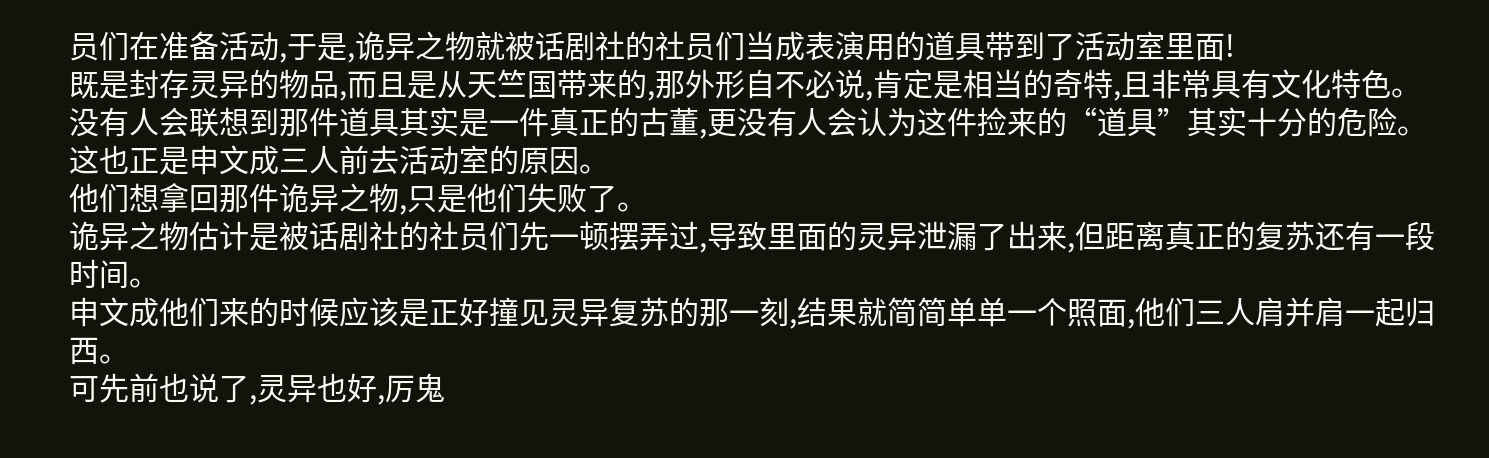员们在准备活动,于是,诡异之物就被话剧社的社员们当成表演用的道具带到了活动室里面!
既是封存灵异的物品,而且是从天竺国带来的,那外形自不必说,肯定是相当的奇特,且非常具有文化特色。
没有人会联想到那件道具其实是一件真正的古董,更没有人会认为这件捡来的“道具”其实十分的危险。
这也正是申文成三人前去活动室的原因。
他们想拿回那件诡异之物,只是他们失败了。
诡异之物估计是被话剧社的社员们先一顿摆弄过,导致里面的灵异泄漏了出来,但距离真正的复苏还有一段时间。
申文成他们来的时候应该是正好撞见灵异复苏的那一刻,结果就简简单单一个照面,他们三人肩并肩一起归西。
可先前也说了,灵异也好,厉鬼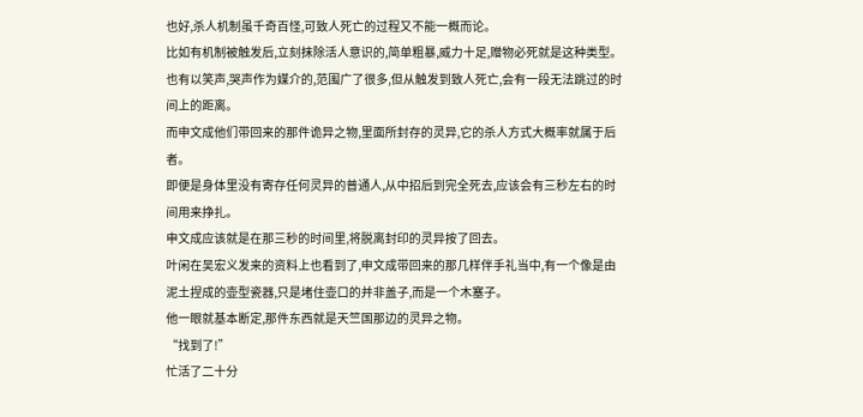也好,杀人机制虽千奇百怪,可致人死亡的过程又不能一概而论。
比如有机制被触发后,立刻抹除活人意识的,简单粗暴,威力十足,赠物必死就是这种类型。
也有以笑声,哭声作为媒介的,范围广了很多,但从触发到致人死亡,会有一段无法跳过的时间上的距离。
而申文成他们带回来的那件诡异之物,里面所封存的灵异,它的杀人方式大概率就属于后者。
即便是身体里没有寄存任何灵异的普通人,从中招后到完全死去,应该会有三秒左右的时间用来挣扎。
申文成应该就是在那三秒的时间里,将脱离封印的灵异按了回去。
叶闲在吴宏义发来的资料上也看到了,申文成带回来的那几样伴手礼当中,有一个像是由泥土捏成的壶型瓷器,只是堵住壶口的并非盖子,而是一个木塞子。
他一眼就基本断定,那件东西就是天竺国那边的灵异之物。
“找到了!”
忙活了二十分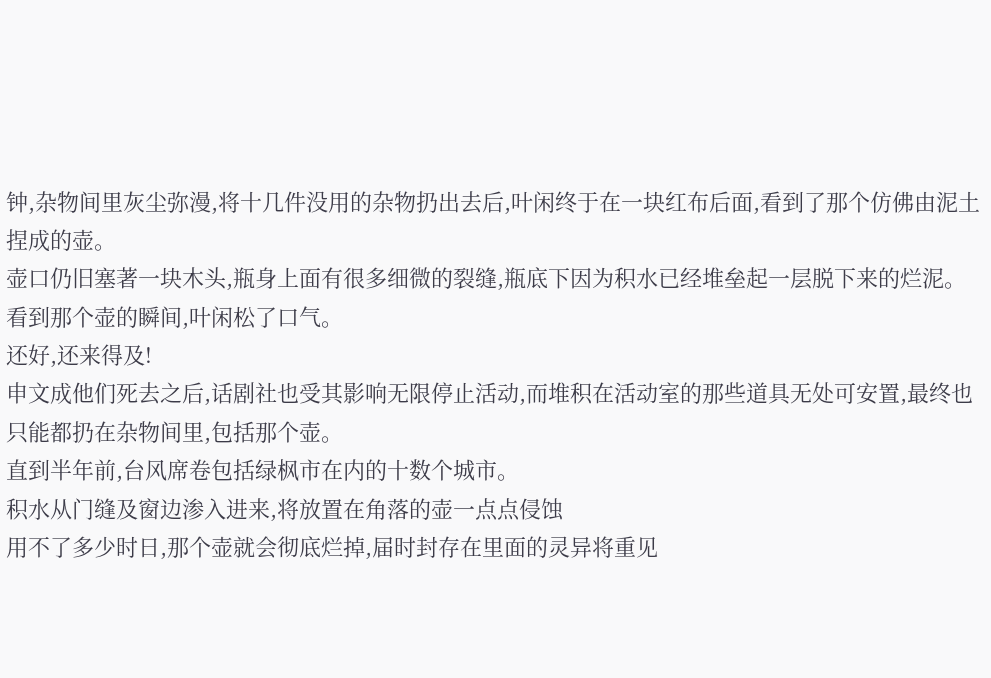钟,杂物间里灰尘弥漫,将十几件没用的杂物扔出去后,叶闲终于在一块红布后面,看到了那个仿佛由泥土捏成的壶。
壶口仍旧塞著一块木头,瓶身上面有很多细微的裂缝,瓶底下因为积水已经堆垒起一层脱下来的烂泥。
看到那个壶的瞬间,叶闲松了口气。
还好,还来得及!
申文成他们死去之后,话剧社也受其影响无限停止活动,而堆积在活动室的那些道具无处可安置,最终也只能都扔在杂物间里,包括那个壶。
直到半年前,台风席卷包括绿枫市在内的十数个城市。
积水从门缝及窗边渗入进来,将放置在角落的壶一点点侵蚀
用不了多少时日,那个壶就会彻底烂掉,届时封存在里面的灵异将重见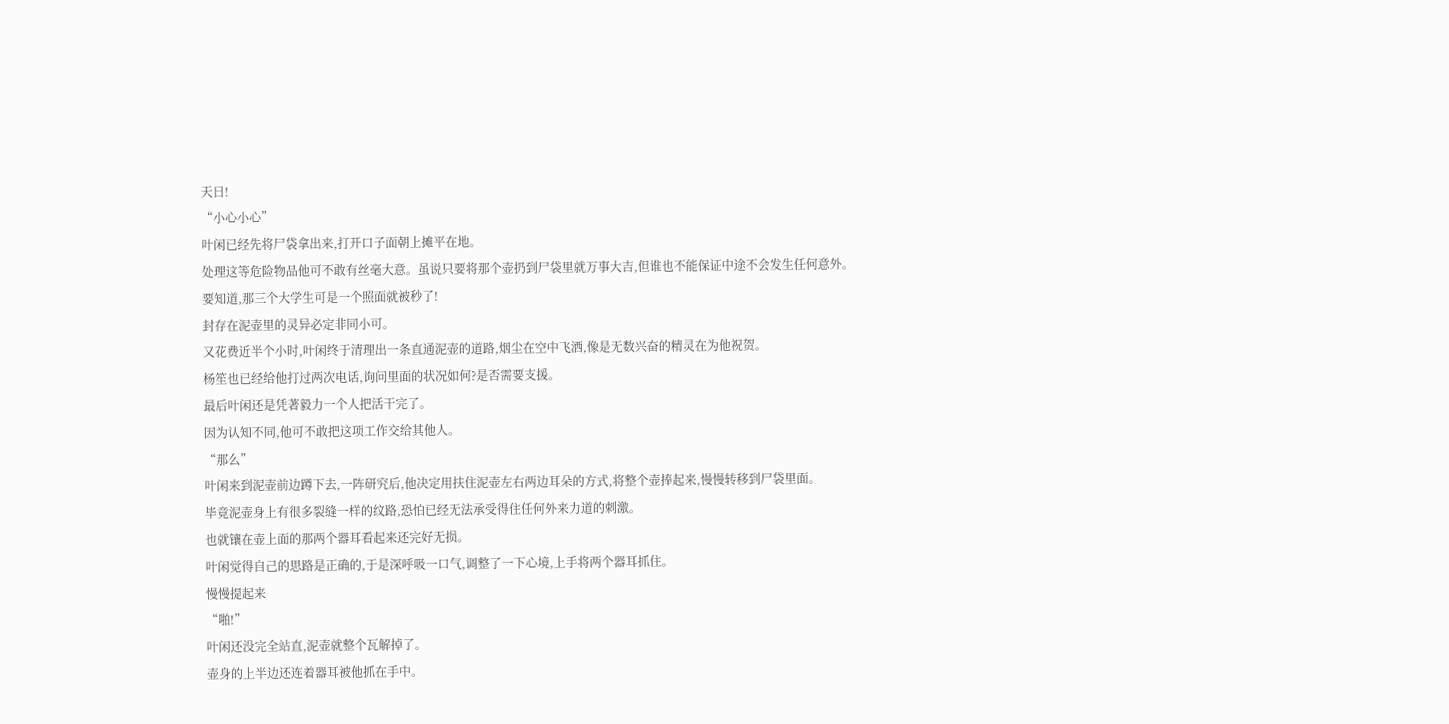天日!
“小心小心”
叶闲已经先将尸袋拿出来,打开口子面朝上摊平在地。
处理这等危险物品他可不敢有丝毫大意。虽说只要将那个壶扔到尸袋里就万事大吉,但谁也不能保证中途不会发生任何意外。
要知道,那三个大学生可是一个照面就被秒了!
封存在泥壶里的灵异必定非同小可。
又花费近半个小时,叶闲终于清理出一条直通泥壶的道路,烟尘在空中飞洒,像是无数兴奋的精灵在为他祝贺。
杨笙也已经给他打过两次电话,询问里面的状况如何?是否需要支援。
最后叶闲还是凭著毅力一个人把活干完了。
因为认知不同,他可不敢把这项工作交给其他人。
“那么”
叶闲来到泥壶前边蹲下去,一阵研究后,他决定用扶住泥壶左右两边耳朵的方式,将整个壶捧起来,慢慢转移到尸袋里面。
毕竟泥壶身上有很多裂缝一样的纹路,恐怕已经无法承受得住任何外来力道的刺激。
也就镶在壶上面的那两个器耳看起来还完好无损。
叶闲觉得自己的思路是正确的,于是深呼吸一口气,调整了一下心境,上手将两个器耳抓住。
慢慢提起来
“啪!”
叶闲还没完全站直,泥壶就整个瓦解掉了。
壶身的上半边还连着器耳被他抓在手中。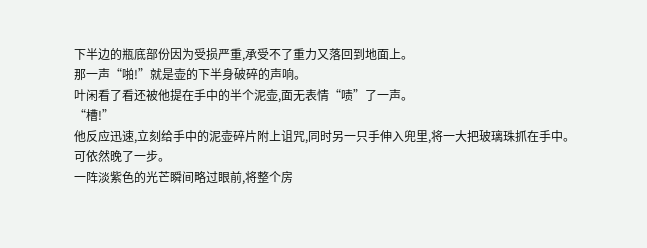下半边的瓶底部份因为受损严重,承受不了重力又落回到地面上。
那一声“啪!”就是壶的下半身破碎的声响。
叶闲看了看还被他提在手中的半个泥壶,面无表情“啧”了一声。
“槽!”
他反应迅速,立刻给手中的泥壶碎片附上诅咒,同时另一只手伸入兜里,将一大把玻璃珠抓在手中。
可依然晚了一步。
一阵淡紫色的光芒瞬间略过眼前,将整个房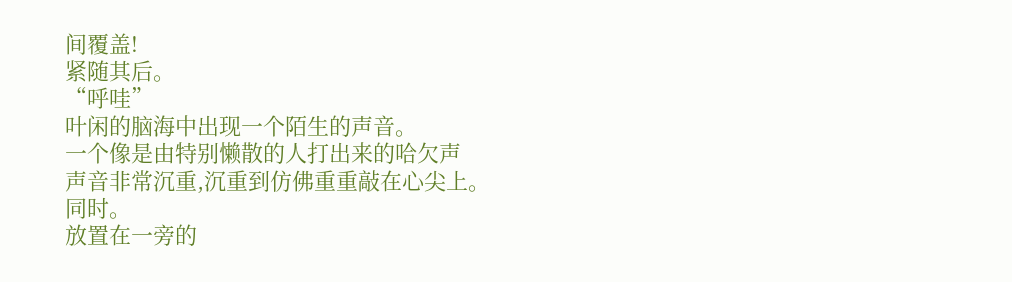间覆盖!
紧随其后。
“呼哇”
叶闲的脑海中出现一个陌生的声音。
一个像是由特别懒散的人打出来的哈欠声
声音非常沉重,沉重到仿佛重重敲在心尖上。
同时。
放置在一旁的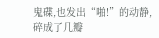鬼碟,也发出“啪!”的动静,碎成了几瓣